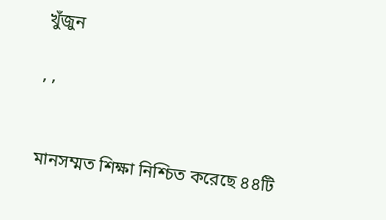খুঁজুন

, ,


মানসম্মত শিক্ষা নিশ্চিত করেছে ৪৪টি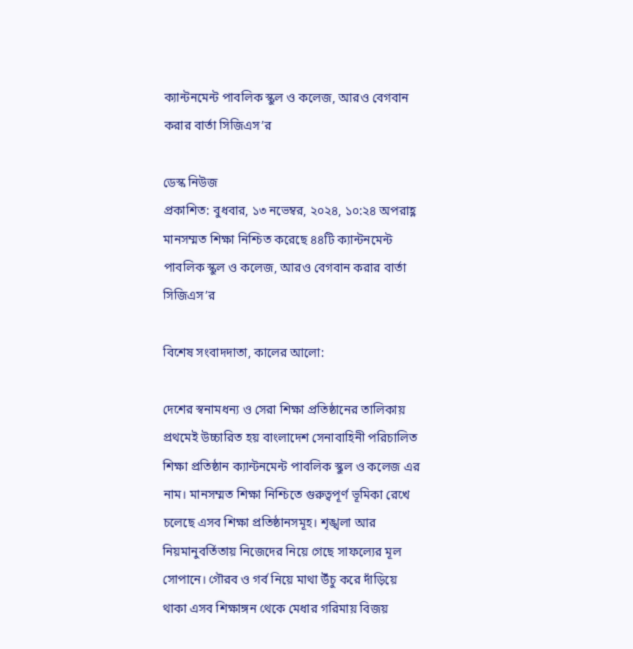ক্যান্টনমেন্ট পাবলিক স্কুল ও কলেজ, আরও বেগবান করার বার্তা সিজিএস’র

ডেস্ক নিউজ
প্রকাশিত: বুধবার, ১৩ নভেম্বর, ২০২৪, ১০:২৪ অপরাহ্ণ
মানসম্মত শিক্ষা নিশ্চিত করেছে ৪৪টি ক্যান্টনমেন্ট পাবলিক স্কুল ও কলেজ, আরও বেগবান করার বার্তা সিজিএস’র

বিশেষ সংবাদদাতা, কালের আলো:

দেশের স্বনামধন্য ও সেরা শিক্ষা প্রতিষ্ঠানের তালিকায় প্রথমেই উচ্চারিত হয় বাংলাদেশ সেনাবাহিনী পরিচালিত শিক্ষা প্রতিষ্ঠান ক্যান্টনমেন্ট পাবলিক স্কুল ও কলেজ এর নাম। মানসম্মত শিক্ষা নিশ্চিতে গুরুত্বপূর্ণ ভূমিকা রেখে চলেছে এসব শিক্ষা প্রতিষ্ঠানসমূহ। শৃঙ্খলা আর নিয়মানুবর্তিতায় নিজেদের নিয়ে গেছে সাফল্যের মূল সোপানে। গৌরব ও গর্ব নিয়ে মাথা উঁচু করে দাঁড়িয়ে থাকা এসব শিক্ষাঙ্গন থেকে মেধার গরিমায় বিজয়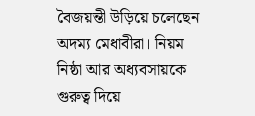বৈজয়ন্তী উড়িয়ে চলেছেন অদম্য মেধাবীরা। নিয়ম নিষ্ঠা আর অধ্যবসায়কে গুরুত্ব দিয়ে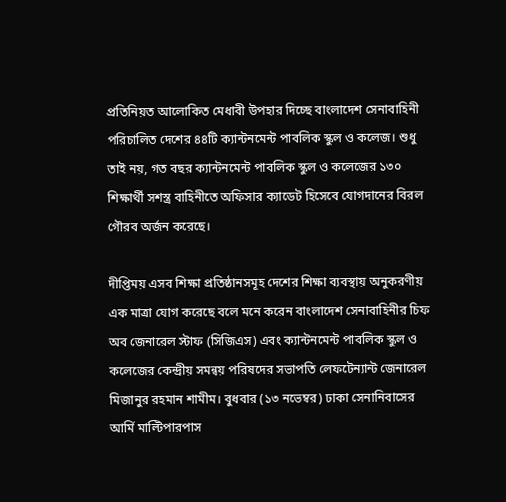প্রতিনিয়ত আলোকিত মেধাবী উপহার দিচ্ছে বাংলাদেশ সেনাবাহিনী পরিচালিত দেশের ৪৪টি ক্যান্টনমেন্ট পাবলিক স্কুল ও কলেজ। শুধু তাই নয়, গত বছর ক্যান্টনমেন্ট পাবলিক স্কুল ও কলেজের ১৩০ শিক্ষার্থী সশস্ত্র বাহিনীতে অফিসার ক্যাডেট হিসেবে যোগদানের বিরল গৌরব অর্জন করেছে।

দীপ্তিময় এসব শিক্ষা প্রতিষ্ঠানসমূহ দেশের শিক্ষা ব্যবস্থায় অনুকরণীয় এক মাত্রা যোগ করেছে বলে মনে করেন বাংলাদেশ সেনাবাহিনীর চিফ অব জেনারেল স্টাফ (সিজিএস) এবং ক্যান্টনমেন্ট পাবলিক স্কুল ও কলেজের কেন্দ্রীয় সমন্বয় পরিষদের সভাপতি লেফটেন্যান্ট জেনারেল মিজানুর রহমান শামীম। বুধবার (১৩ নভেম্বর) ঢাকা সেনানিবাসের আর্মি মাল্টিপারপাস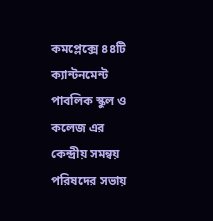কমপ্লেক্সে ৪৪টি ক্যান্টনমেন্ট পাবলিক স্কুল ও কলেজ এর কেন্দ্রীয় সমন্বয় পরিষদের সভায়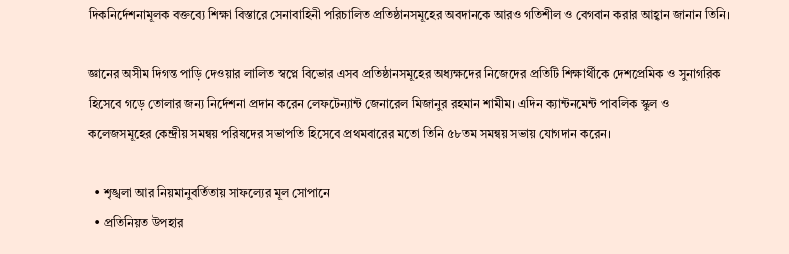দিকনির্দেশনামূলক বক্তব্যে শিক্ষা বিস্তারে সেনাবাহিনী পরিচালিত প্রতিষ্ঠানসমূহের অবদানকে আরও গতিশীল ও বেগবান করার আহ্বান জানান তিনি।

জ্ঞানের অসীম দিগন্ত পাড়ি দেওয়ার লালিত স্বপ্নে বিভোর এসব প্রতিষ্ঠানসমূহের অধ্যক্ষদের নিজেদের প্রতিটি শিক্ষার্থীকে দেশপ্রেমিক ও সুনাগরিক হিসেবে গড়ে তোলার জন্য নির্দেশনা প্রদান করেন লেফটেন্যান্ট জেনারেল মিজানুর রহমান শামীম। এদিন ক্যান্টনমেন্ট পাবলিক স্কুল ও কলেজসমূহের কেন্দ্রীয় সমন্বয় পরিষদের সভাপতি হিসেবে প্রথমবারের মতো তিনি ৫৮তম সমন্বয় সভায় যোগদান করেন।

  • শৃঙ্খলা আর নিয়মানুবর্তিতায় সাফল্যের মূল সোপানে
  • প্রতিনিয়ত উপহার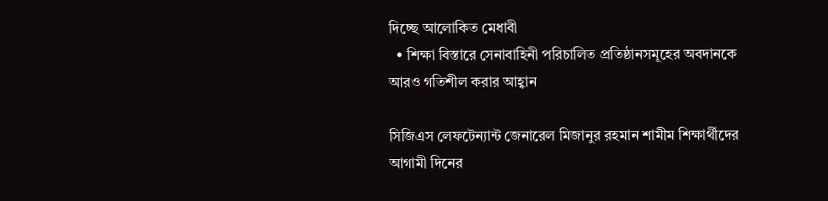দিচ্ছে আলোকিত মেধাবী
  • শিক্ষা বিস্তারে সেনাবাহিনী পরিচালিত প্রতিষ্ঠানসমূহের অবদানকে আরও গতিশীল করার আহ্বান

সিজিএস লেফটেন্যান্ট জেনারেল মিজানুর রহমান শামীম শিক্ষার্থীদের আগামী দিনের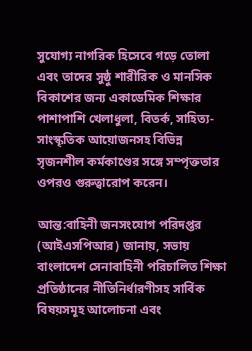সুযোগ্য নাগরিক হিসেবে গড়ে তোলা এবং তাদের সুষ্ঠু শারীরিক ও মানসিক বিকাশের জন্য একাডেমিক শিক্ষার পাশাপাশি খেলাধুলা, বিতর্ক, সাহিত্য- সাংস্কৃতিক আয়োজনসহ বিভিন্ন সৃজনশীল কর্মকাণ্ডের সঙ্গে সম্পৃক্ততার ওপরও গুরুত্বারোপ করেন।

আন্ত:বাহিনী জনসংযোগ পরিদপ্তর (আইএসপিআর) জানায়, সভায় বাংলাদেশ সেনাবাহিনী পরিচালিত শিক্ষা প্রতিষ্ঠানের নীতিনির্ধারণীসহ সার্বিক বিষয়সমূহ আলোচনা এবং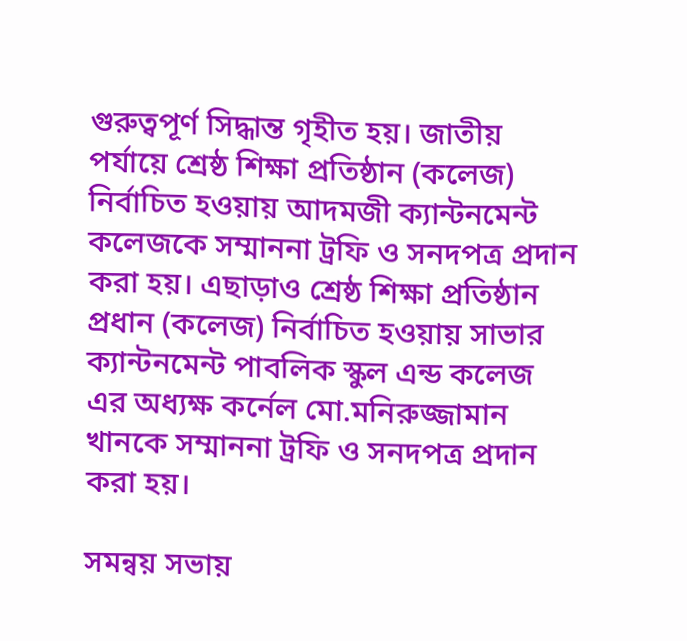গুরুত্বপূর্ণ সিদ্ধান্ত গৃহীত হয়। জাতীয় পর্যায়ে শ্রেষ্ঠ শিক্ষা প্রতিষ্ঠান (কলেজ) নির্বাচিত হওয়ায় আদমজী ক্যান্টনমেন্ট কলেজকে সম্মাননা ট্রফি ও সনদপত্র প্রদান করা হয়। এছাড়াও শ্রেষ্ঠ শিক্ষা প্রতিষ্ঠান প্রধান (কলেজ) নির্বাচিত হওয়ায় সাভার ক্যান্টনমেন্ট পাবলিক স্কুল এন্ড কলেজ এর অধ্যক্ষ কর্নেল মো.মনিরুজ্জামান খানকে সম্মাননা ট্রফি ও সনদপত্র প্রদান করা হয়।

সমন্বয় সভায়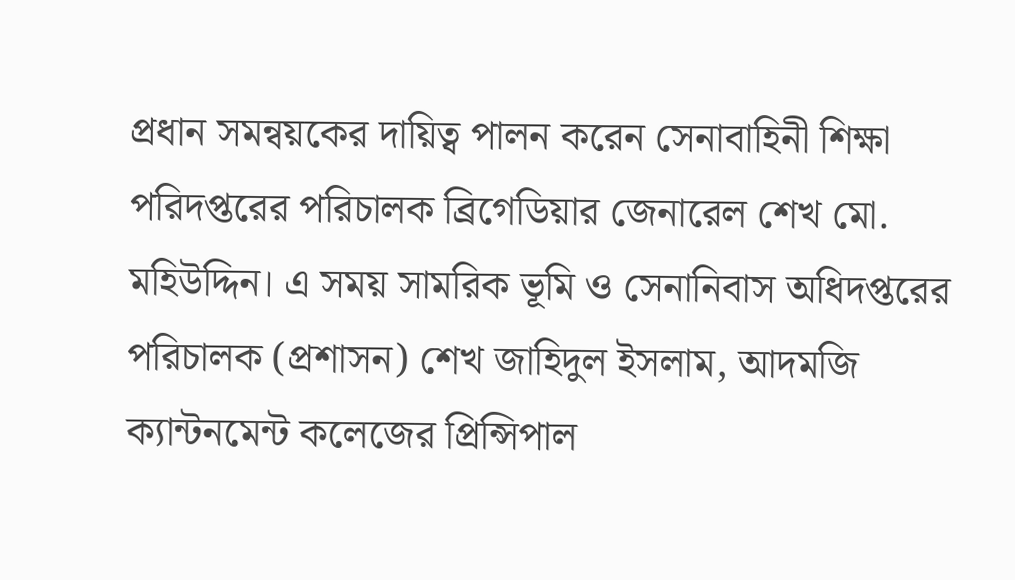প্রধান সমন্বয়কের দায়িত্ব পালন করেন সেনাবাহিনী শিক্ষা পরিদপ্তরের পরিচালক ব্রিগেডিয়ার জেনারেল শেখ মো. মহিউদ্দিন। এ সময় সামরিক ভূমি ও সেনানিবাস অধিদপ্তরের পরিচালক (প্রশাসন) শেখ জাহিদুল ইসলাম, আদমজি ক্যান্টনমেন্ট কলেজের প্রিন্সিপাল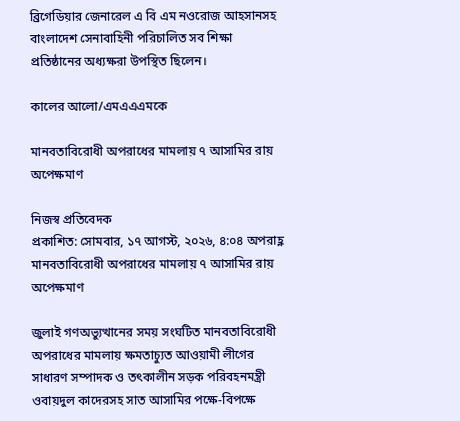ব্রিগেডিয়ার জেনারেল এ বি এম নওরোজ আহসানসহ বাংলাদেশ সেনাবাহিনী পরিচালিত সব শিক্ষা প্রতিষ্ঠানের অধ্যক্ষরা উপস্থিত ছিলেন।

কালের আলো/এমএএএমকে

মানবতাবিরোধী অপরাধের মামলায় ৭ আসামির রায় অপেক্ষমাণ

নিজস্ব প্রতিবেদক
প্রকাশিত: সোমবার, ১৭ আগস্ট, ২০২৬, ৪:০৪ অপরাহ্ণ
মানবতাবিরোধী অপরাধের মামলায় ৭ আসামির রায় অপেক্ষমাণ

জুলাই গণঅভ্যুত্থানের সময় সংঘটিত মানবতাবিরোধী অপরাধের মামলায় ক্ষমতাচ্যুত আওয়ামী লীগের সাধারণ সম্পাদক ও তৎকালীন সড়ক পরিবহনমন্ত্রী ওবায়দুল কাদেরসহ সাত আসামির পক্ষে-বিপক্ষে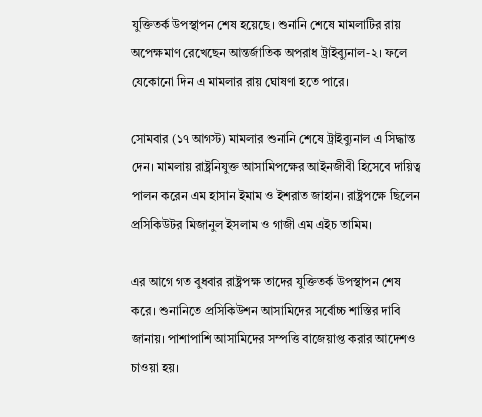যুক্তিতর্ক উপস্থাপন শেষ হয়েছে। শুনানি শেষে মামলাটির রায় অপেক্ষমাণ রেখেছেন আন্তর্জাতিক অপরাধ ট্রাইব্যুনাল-২। ফলে যেকোনো দিন এ মামলার রায় ঘোষণা হতে পারে।

সোমবার (১৭ আগস্ট) মামলার শুনানি শেষে ট্রাইব্যুনাল এ সিদ্ধান্ত দেন। মামলায় রাষ্ট্রনিযুক্ত আসামিপক্ষের আইনজীবী হিসেবে দায়িত্ব পালন করেন এম হাসান ইমাম ও ইশরাত জাহান। রাষ্ট্রপক্ষে ছিলেন প্রসিকিউটর মিজানুল ইসলাম ও গাজী এম এইচ তামিম।

এর আগে গত বুধবার রাষ্ট্রপক্ষ তাদের যুক্তিতর্ক উপস্থাপন শেষ করে। শুনানিতে প্রসিকিউশন আসামিদের সর্বোচ্চ শাস্তির দাবি জানায়। পাশাপাশি আসামিদের সম্পত্তি বাজেয়াপ্ত করার আদেশও চাওয়া হয়।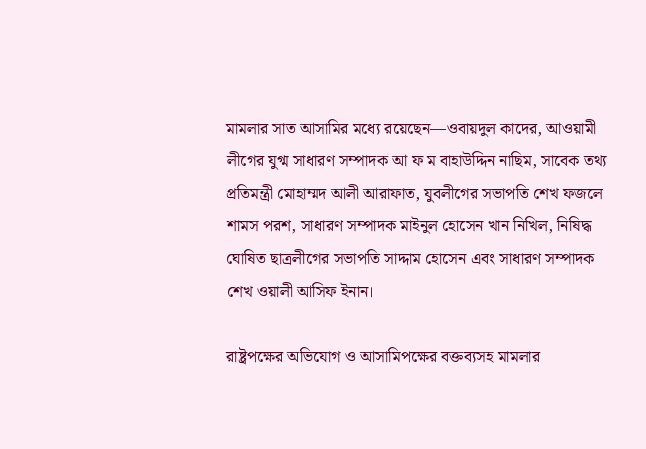মামলার সাত আসামির মধ্যে রয়েছেন—ওবায়দুল কাদের, আওয়ামী লীগের যুগ্ম সাধারণ সম্পাদক আ ফ ম বাহাউদ্দিন নাছিম, সাবেক তথ্য প্রতিমন্ত্রী মোহাম্মদ আলী আরাফাত, যুবলীগের সভাপতি শেখ ফজলে শামস পরশ, সাধারণ সম্পাদক মাইনুল হোসেন খান নিখিল, নিষিদ্ধ ঘোষিত ছাত্রলীগের সভাপতি সাদ্দাম হোসেন এবং সাধারণ সম্পাদক শেখ ওয়ালী আসিফ ইনান।

রাষ্ট্রপক্ষের অভিযোগ ও আসামিপক্ষের বক্তব্যসহ মামলার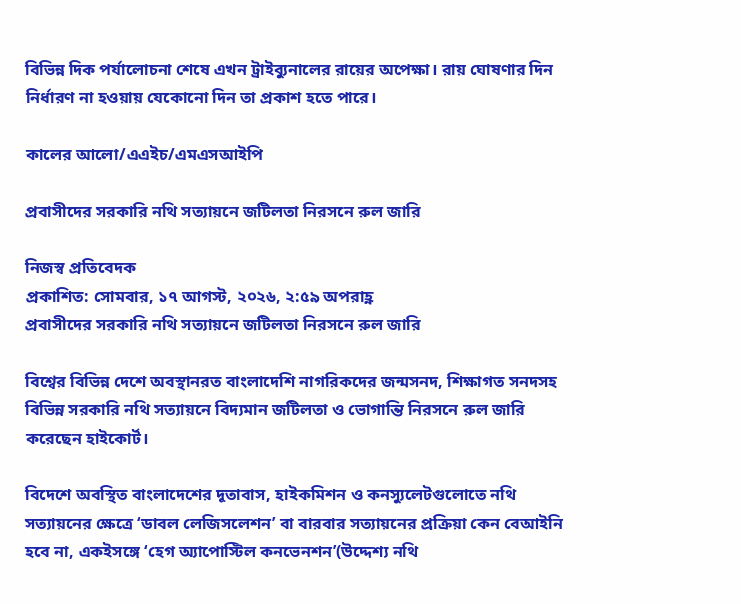বিভিন্ন দিক পর্যালোচনা শেষে এখন ট্রাইব্যুনালের রায়ের অপেক্ষা। রায় ঘোষণার দিন নির্ধারণ না হওয়ায় যেকোনো দিন তা প্রকাশ হতে পারে।

কালের আলো/এএইচ/এমএসআইপি

প্রবাসীদের সরকারি নথি সত্যায়নে জটিলতা নিরসনে রুল জারি

নিজস্ব প্রতিবেদক
প্রকাশিত: সোমবার, ১৭ আগস্ট, ২০২৬, ২:৫৯ অপরাহ্ণ
প্রবাসীদের সরকারি নথি সত্যায়নে জটিলতা নিরসনে রুল জারি

বিশ্বের বিভিন্ন দেশে অবস্থানরত বাংলাদেশি নাগরিকদের জন্মসনদ, শিক্ষাগত সনদসহ বিভিন্ন সরকারি নথি সত্যায়নে বিদ্যমান জটিলতা ও ভোগান্তি নিরসনে রুল জারি করেছেন হাইকোর্ট।

বিদেশে অবস্থিত বাংলাদেশের দূতাবাস, হাইকমিশন ও কনস্যুলেটগুলোতে নথি সত্যায়নের ক্ষেত্রে ‘ডাবল লেজিসলেশন’ বা বারবার সত্যায়নের প্রক্রিয়া কেন বেআইনি হবে না, একইসঙ্গে ‘হেগ অ্যাপোস্টিল কনভেনশন’(উদ্দেশ্য নথি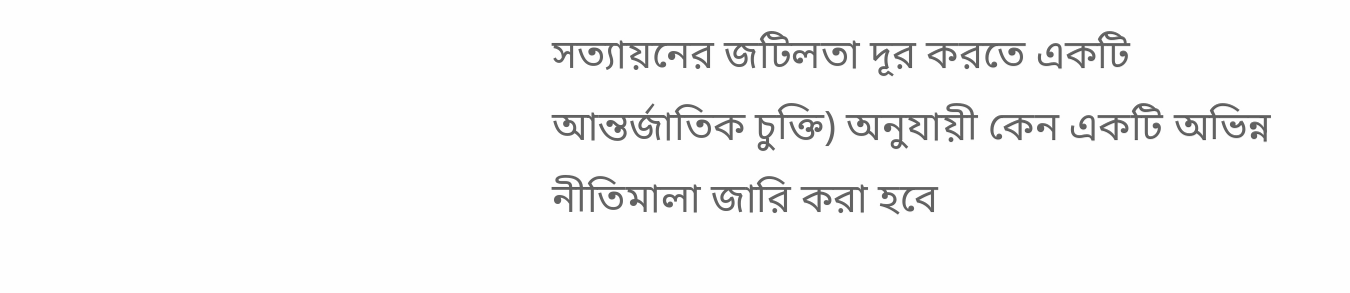সত্যায়নের জটিলতা দূর করতে একটি আন্তর্জাতিক চুক্তি) অনুযায়ী কেন একটি অভিন্ন নীতিমালা জারি করা হবে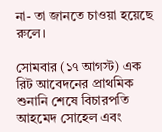না- তা জানতে চাওয়া হয়েছে রুলে।

সোমবার (১৭ আগস্ট) এক রিট আবেদনের প্রাথমিক শুনানি শেষে বিচারপতি আহমেদ সোহেল এবং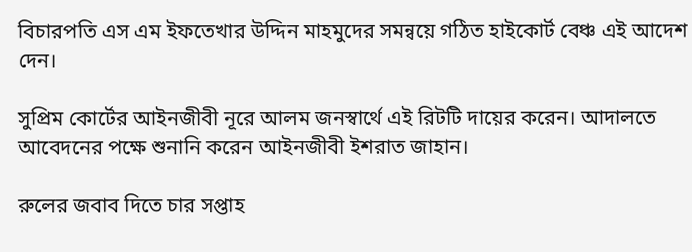বিচারপতি এস এম ইফতেখার উদ্দিন মাহমুদের সমন্বয়ে গঠিত হাইকোর্ট বেঞ্চ এই আদেশ দেন।

সুপ্রিম কোর্টের আইনজীবী নূরে আলম জনস্বার্থে এই রিটটি দায়ের করেন। আদালতে আবেদনের পক্ষে শুনানি করেন আইনজীবী ইশরাত জাহান।

রুলের জবাব দিতে চার সপ্তাহ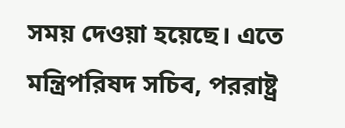সময় দেওয়া হয়েছে। এতে মন্ত্রিপরিষদ সচিব, পররাষ্ট্র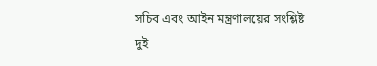সচিব এবং আইন মন্ত্রণালয়ের সংশ্লিষ্ট দুই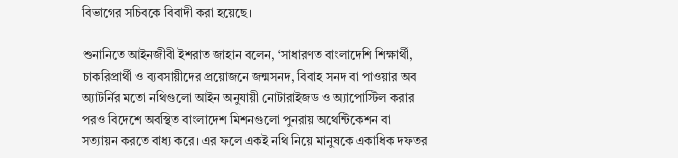বিভাগের সচিবকে বিবাদী করা হয়েছে।

শুনানিতে আইনজীবী ইশরাত জাহান বলেন, ‘সাধারণত বাংলাদেশি শিক্ষার্থী, চাকরিপ্রার্থী ও ব্যবসায়ীদের প্রয়োজনে জন্মসনদ, বিবাহ সনদ বা পাওয়ার অব অ্যাটর্নির মতো নথিগুলো আইন অনুযায়ী নোটারাইজড ও অ্যাপোস্টিল করার পরও বিদেশে অবস্থিত বাংলাদেশ মিশনগুলো পুনরায় অথেন্টিকেশন বা সত্যায়ন করতে বাধ্য করে। এর ফলে একই নথি নিয়ে মানুষকে একাধিক দফতর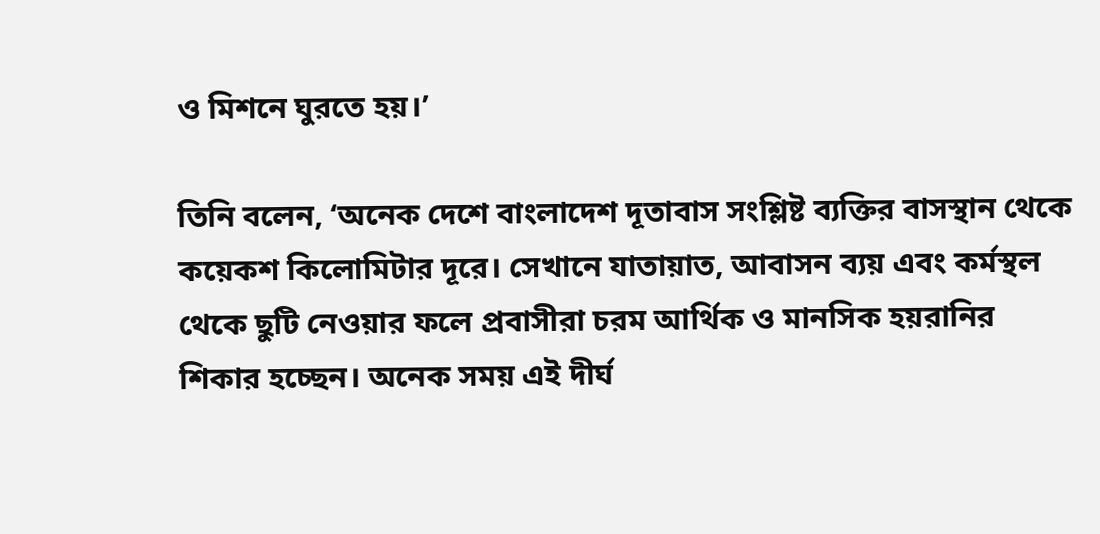ও মিশনে ঘুরতে হয়।’

তিনি বলেন, ‘অনেক দেশে বাংলাদেশ দূতাবাস সংশ্লিষ্ট ব্যক্তির বাসস্থান থেকে কয়েকশ কিলোমিটার দূরে। সেখানে যাতায়াত, আবাসন ব্যয় এবং কর্মস্থল থেকে ছুটি নেওয়ার ফলে প্রবাসীরা চরম আর্থিক ও মানসিক হয়রানির শিকার হচ্ছেন। অনেক সময় এই দীর্ঘ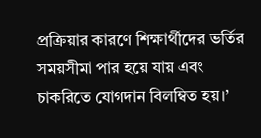প্রক্রিয়ার কারণে শিক্ষার্থীদের ভর্তির সময়সীমা পার হয়ে যায় এবং চাকরিতে যোগদান বিলম্বিত হয়।’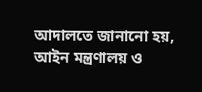আদালতে জানানো হয়, আইন মন্ত্রণালয় ও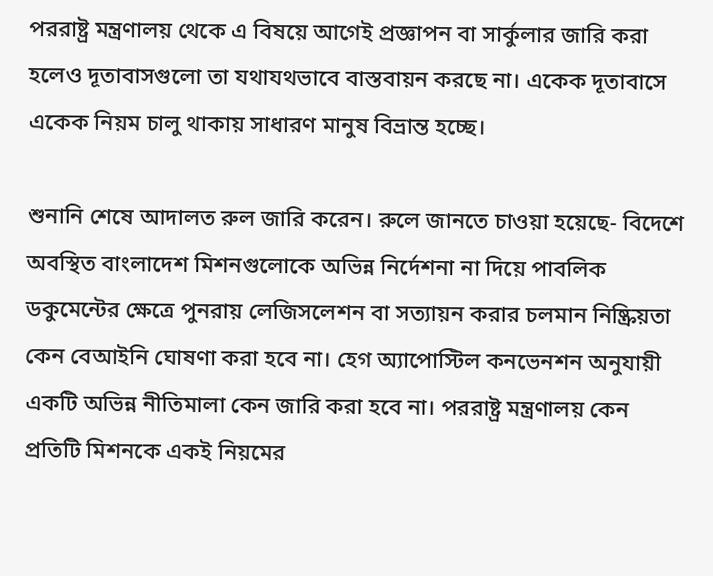পররাষ্ট্র মন্ত্রণালয় থেকে এ বিষয়ে আগেই প্রজ্ঞাপন বা সার্কুলার জারি করা হলেও দূতাবাসগুলো তা যথাযথভাবে বাস্তবায়ন করছে না। একেক দূতাবাসে একেক নিয়ম চালু থাকায় সাধারণ মানুষ বিভ্রান্ত হচ্ছে।

শুনানি শেষে আদালত রুল জারি করেন। রুলে জানতে চাওয়া হয়েছে- বিদেশে অবস্থিত বাংলাদেশ মিশনগুলোকে অভিন্ন নির্দেশনা না দিয়ে পাবলিক ডকুমেন্টের ক্ষেত্রে পুনরায় লেজিসলেশন বা সত্যায়ন করার চলমান নিষ্ক্রিয়তা কেন বেআইনি ঘোষণা করা হবে না। হেগ অ্যাপোস্টিল কনভেনশন অনুযায়ী একটি অভিন্ন নীতিমালা কেন জারি করা হবে না। পররাষ্ট্র মন্ত্রণালয় কেন প্রতিটি মিশনকে একই নিয়মের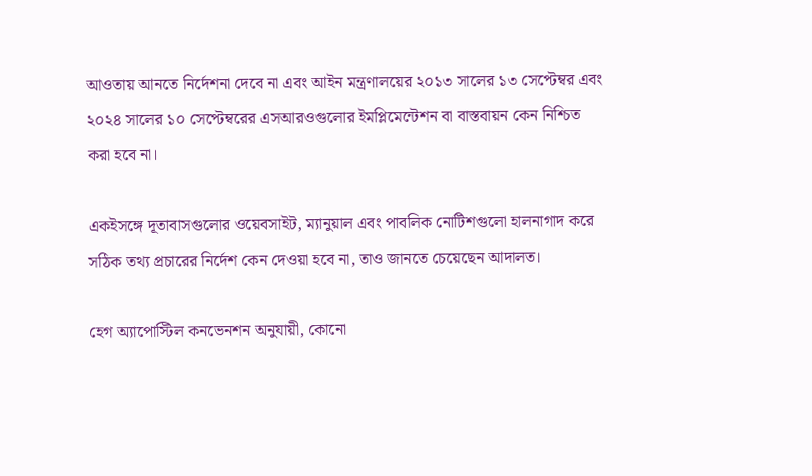আওতায় আনতে নির্দেশনা দেবে না এবং আইন মন্ত্রণালয়ের ২০১৩ সালের ১৩ সেপ্টেম্বর এবং ২০২৪ সালের ১০ সেপ্টেম্বরের এসআরওগুলোর ইমপ্লিমেন্টেশন বা বাস্তবায়ন কেন নিশ্চিত করা হবে না।

একইসঙ্গে দূতাবাসগুলোর ওয়েবসাইট, ম্যানুয়াল এবং পাবলিক নোটিশগুলো হালনাগাদ করে সঠিক তথ্য প্রচারের নির্দেশ কেন দেওয়া হবে না, তাও জানতে চেয়েছেন আদালত।

হেগ অ্যাপোস্টিল কনভেনশন অনুযায়ী, কোনো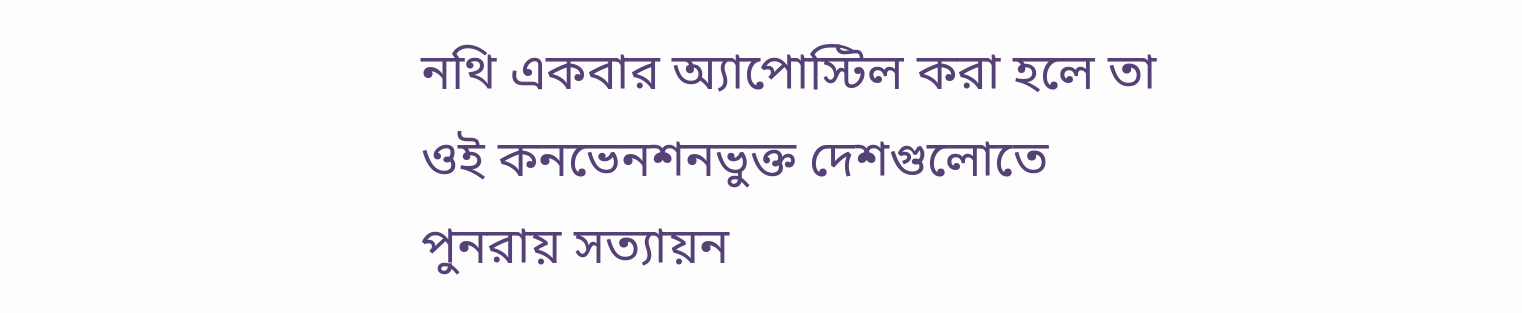নথি একবার অ্যাপোস্টিল করা হলে তা ওই কনভেনশনভুক্ত দেশগুলোতে পুনরায় সত্যায়ন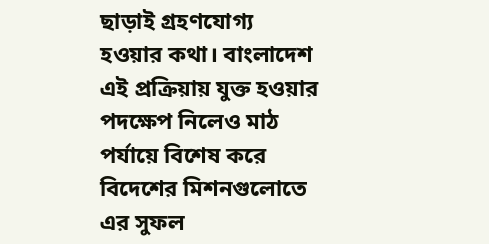ছাড়াই গ্রহণযোগ্য হওয়ার কথা। বাংলাদেশ এই প্রক্রিয়ায় যুক্ত হওয়ার পদক্ষেপ নিলেও মাঠ পর্যায়ে বিশেষ করে বিদেশের মিশনগুলোতে এর সুফল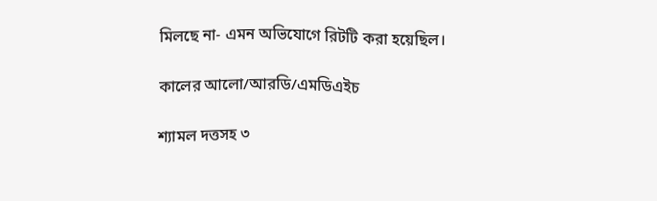মিলছে না- এমন অভিযোগে রিটটি করা হয়েছিল।

কালের আলো/আরডি/এমডিএইচ

শ্যামল দত্তসহ ৩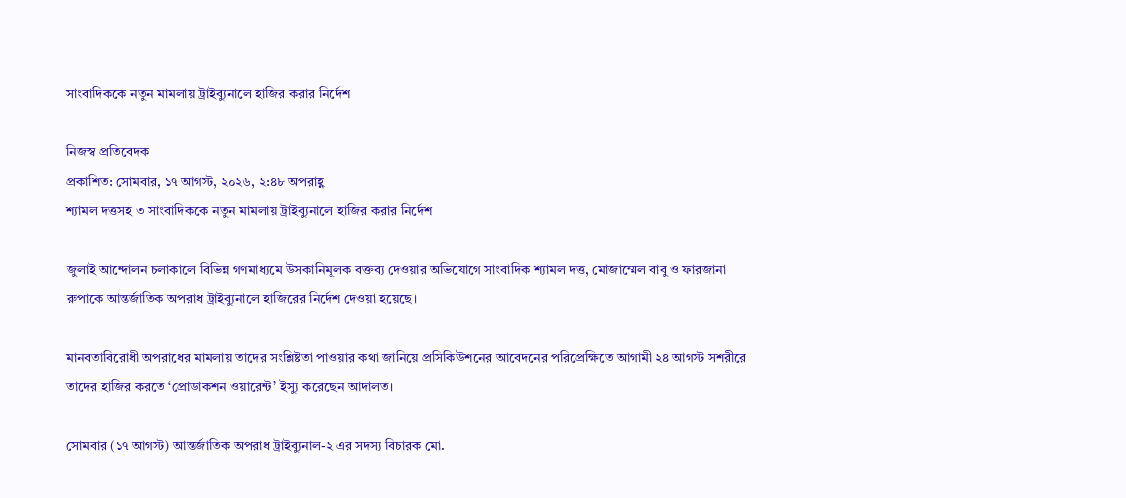সাংবাদিককে নতুন মামলায় ট্রাইব্যুনালে হাজির করার নির্দেশ

নিজস্ব প্রতিবেদক
প্রকাশিত: সোমবার, ১৭ আগস্ট, ২০২৬, ২:৪৮ অপরাহ্ণ
শ্যামল দত্তসহ ৩ সাংবাদিককে নতুন মামলায় ট্রাইব্যুনালে হাজির করার নির্দেশ

জুলাই আন্দোলন চলাকালে বিভিন্ন গণমাধ্যমে উসকানিমূলক বক্তব্য দেওয়ার অভিযোগে সাংবাদিক শ্যামল দত্ত, মোজাম্মেল বাবু ও ফারজানা রুপাকে আন্তর্জাতিক অপরাধ ট্রাইব্যুনালে হাজিরের নির্দেশ দেওয়া হয়েছে।

মানবতাবিরোধী অপরাধের মামলায় তাদের সংশ্লিষ্টতা পাওয়ার কথা জানিয়ে প্রসিকিউশনের আবেদনের পরিপ্রেক্ষিতে আগামী ২৪ আগস্ট সশরীরে তাদের হাজির করতে ‘প্রোডাকশন ওয়ারেন্ট’ ইস্যু করেছেন আদালত।

সোমবার (১৭ আগস্ট) আন্তর্জাতিক অপরাধ ট্রাইব্যুনাল-২ এর সদস্য বিচারক মো.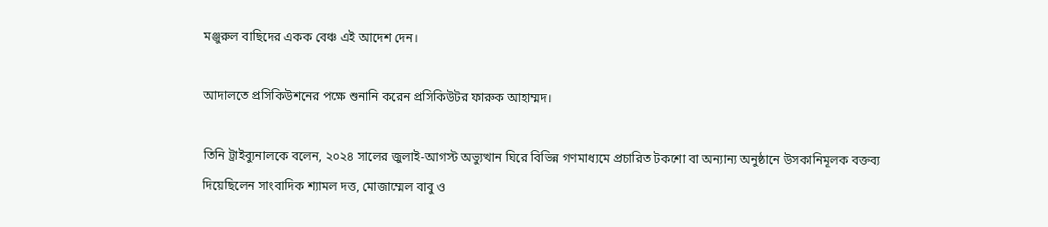মঞ্জুরুল বাছিদের একক বেঞ্চ এই আদেশ দেন।

আদালতে প্রসিকিউশনের পক্ষে শুনানি করেন প্রসিকিউটর ফারুক আহাম্মদ।

তিনি ট্রাইব্যুনালকে বলেন, ২০২৪ সালের জুলাই-আগস্ট অভ্যুত্থান ঘিরে বিভিন্ন গণমাধ্যমে প্রচারিত টকশো বা অন্যান্য অনুষ্ঠানে উসকানিমূলক বক্তব্য দিয়েছিলেন সাংবাদিক শ্যামল দত্ত, মোজাম্মেল বাবু ও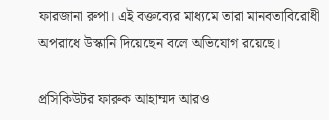ফারজানা রুপা। এই বক্তব্যের মাধ্যমে তারা মানবতাবিরোধী অপরাধে উস্কানি দিয়েছেন বলে অভিযোগ রয়েছে।

প্রসিকিউটর ফারুক আহাম্মদ আরও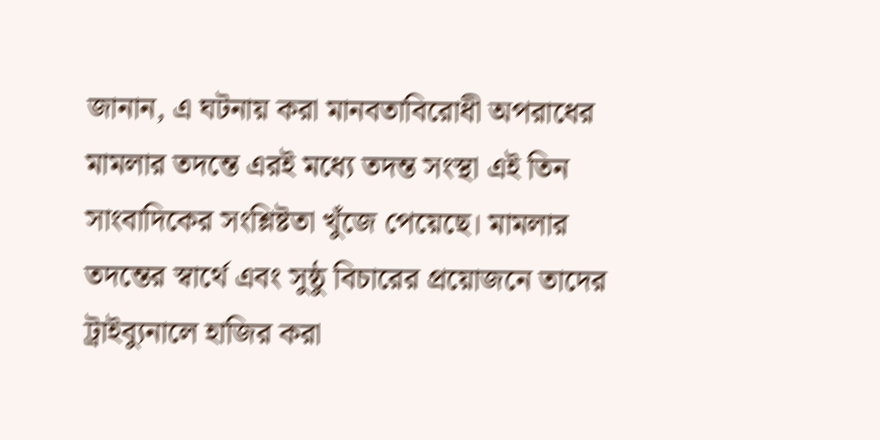জানান, এ ঘটনায় করা মানবতাবিরোধী অপরাধের মামলার তদন্তে এরই মধ্যে তদন্ত সংস্থা এই তিন সাংবাদিকের সংশ্লিষ্টতা খুঁজে পেয়েছে। মামলার তদন্তের স্বার্থে এবং সুষ্ঠু বিচারের প্রয়োজনে তাদের ট্রাইব্যুনালে হাজির করা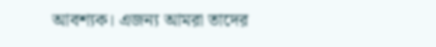আবশ্যক। এজন্য আমরা তাদের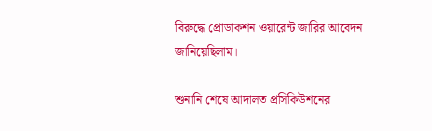বিরুদ্ধে প্রোডাকশন ওয়ারেন্ট জারির আবেদন জানিয়েছিলাম।

শুনানি শেষে আদালত প্রসিকিউশনের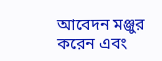আবেদন মঞ্জুর করেন এবং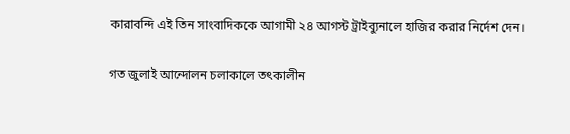কারাবন্দি এই তিন সাংবাদিককে আগামী ২৪ আগস্ট ট্রাইব্যুনালে হাজির করার নির্দেশ দেন।

গত জুলাই আন্দোলন চলাকালে তৎকালীন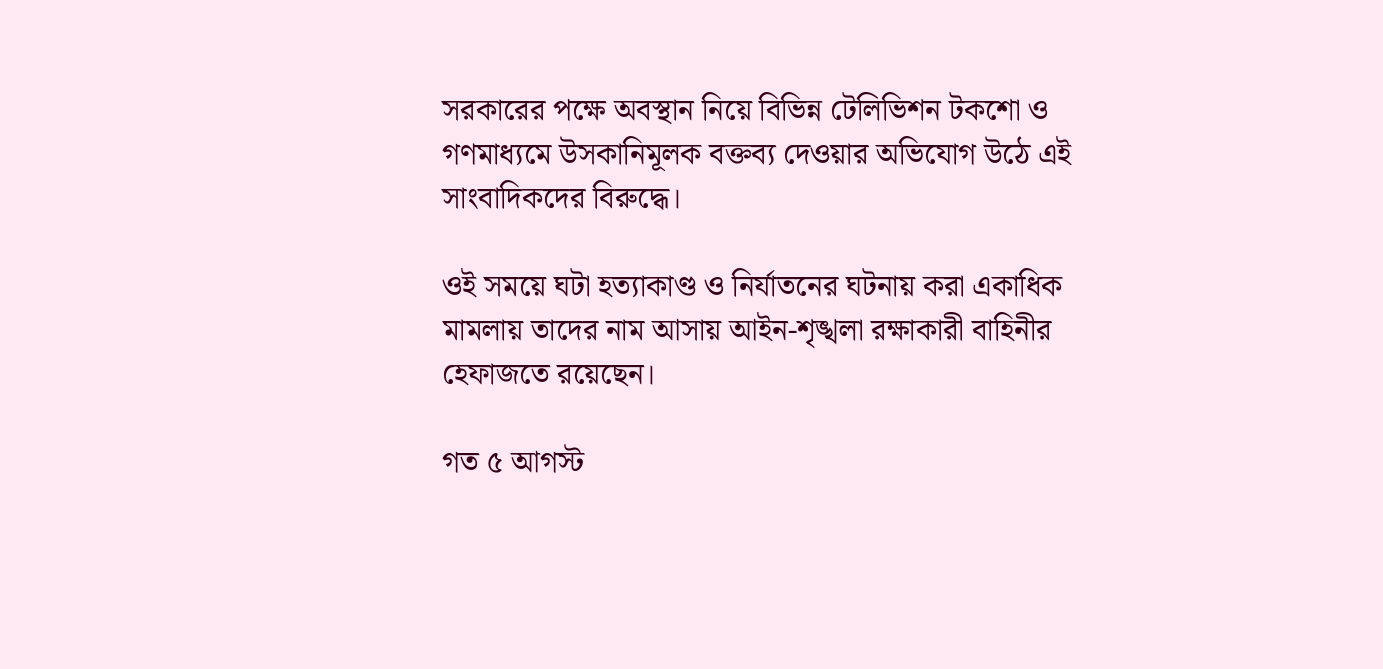সরকারের পক্ষে অবস্থান নিয়ে বিভিন্ন টেলিভিশন টকশো ও গণমাধ্যমে উসকানিমূলক বক্তব্য দেওয়ার অভিযোগ উঠে এই সাংবাদিকদের বিরুদ্ধে।

ওই সময়ে ঘটা হত্যাকাণ্ড ও নির্যাতনের ঘটনায় করা একাধিক মামলায় তাদের নাম আসায় আইন-শৃঙ্খলা রক্ষাকারী বাহিনীর হেফাজতে রয়েছেন।

গত ৫ আগস্ট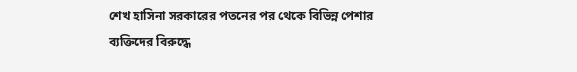শেখ হাসিনা সরকারের পতনের পর থেকে বিভিন্ন পেশার ব্যক্তিদের বিরুদ্ধে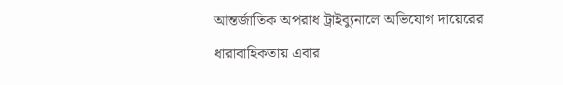আন্তর্জাতিক অপরাধ ট্রাইব্যুনালে অভিযোগ দায়েরের ধারাবাহিকতায় এবার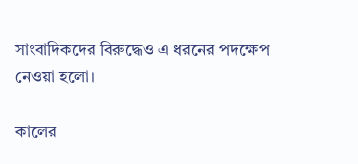সাংবাদিকদের বিরুদ্ধেও এ ধরনের পদক্ষেপ নেওয়া হলো।

কালের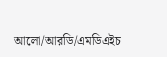আলো/আরডি/এমডিএইচ